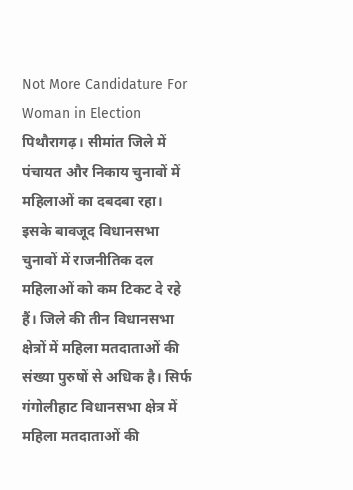Not More Candidature For Woman in Election
पिथौरागढ़। सीमांत जिले में पंचायत और निकाय चुनावों में महिलाओं का दबदबा रहा। इसके बावजूद विधानसभा चुनावों में राजनीतिक दल महिलाओं को कम टिकट दे रहे हैं। जिले की तीन विधानसभा क्षेत्रों में महिला मतदाताओं की संख्या पुरुषों से अधिक है। सिर्फ गंगोलीहाट विधानसभा क्षेत्र में महिला मतदाताओं की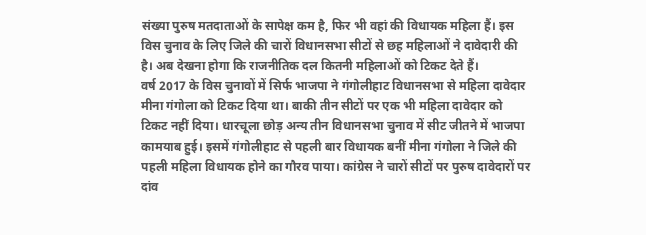संख्या पुरुष मतदाताओं के सापेक्ष कम है, फिर भी वहां की विधायक महिला हैं। इस विस चुनाव के लिए जिले की चारों विधानसभा सीटों से छह महिलाओं ने दावेदारी की है। अब देखना होगा कि राजनीतिक दल कितनी महिलाओं को टिकट देते हैं।
वर्ष 2017 के विस चुनावों में सिर्फ भाजपा ने गंगोलीहाट विधानसभा से महिला दावेदार मीना गंगोला को टिकट दिया था। बाकी तीन सीटों पर एक भी महिला दावेदार को टिकट नहीं दिया। धारचूला छोड़ अन्य तीन विधानसभा चुनाव में सीट जीतने में भाजपा कामयाब हुई। इसमें गंगोलीहाट से पहली बार विधायक बनीं मीना गंगोला ने जिले की पहली महिला विधायक होने का गौरव पाया। कांग्रेस ने चारों सीटों पर पुरुष दावेदारों पर दांव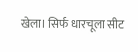खेला। सिर्फ धारचूला सीट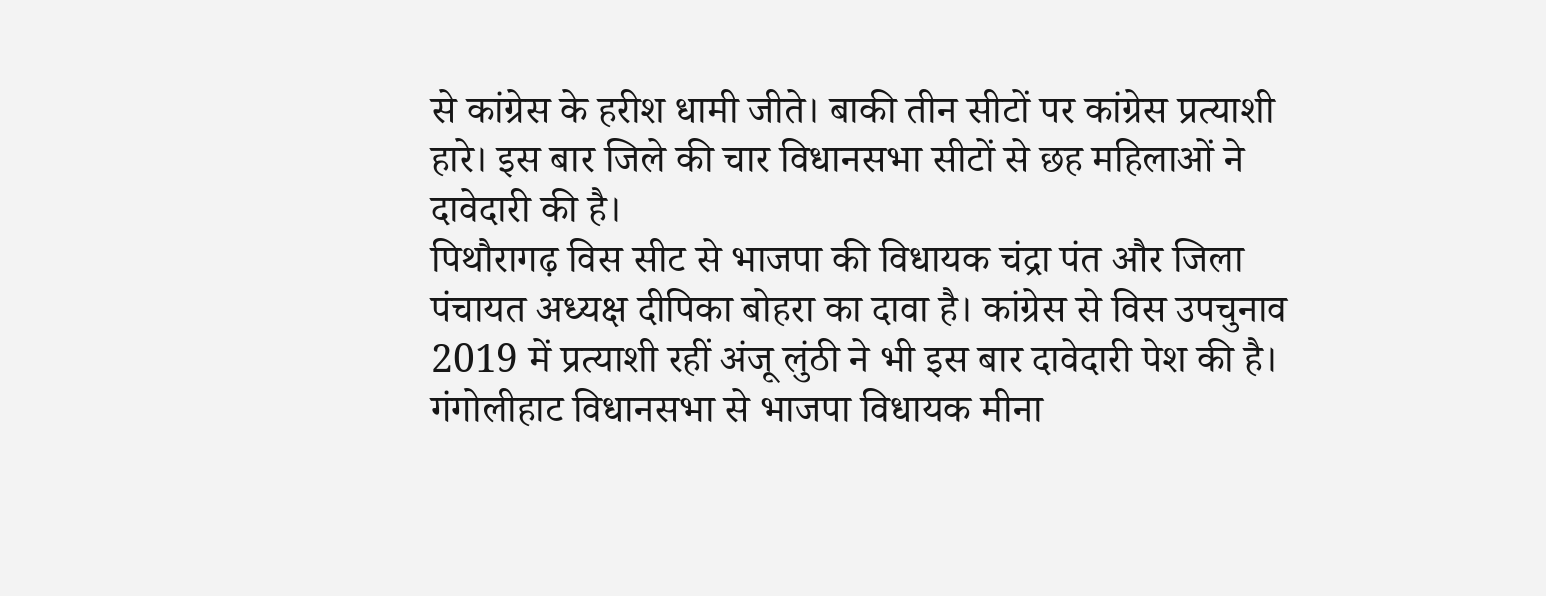से कांग्रेस के हरीश धामी जीते। बाकी तीन सीटों पर कांग्रेस प्रत्याशी हारे। इस बार जिले की चार विधानसभा सीटों से छह महिलाओं ने दावेदारी की है।
पिथौरागढ़ विस सीट से भाजपा की विधायक चंद्रा पंत और जिला पंचायत अध्यक्ष दीपिका बोहरा का दावा है। कांग्रेस से विस उपचुनाव 2019 में प्रत्याशी रहीं अंजू लुंठी ने भी इस बार दावेदारी पेश की है। गंगोलीहाट विधानसभा से भाजपा विधायक मीना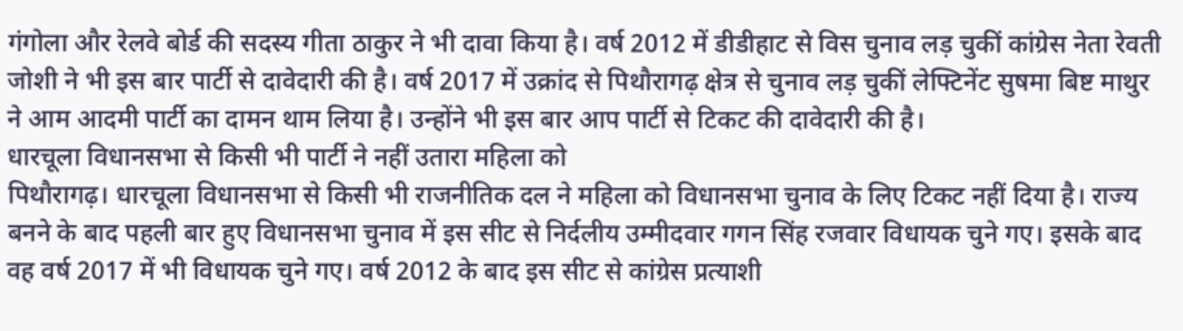गंगोला और रेलवे बोर्ड की सदस्य गीता ठाकुर ने भी दावा किया है। वर्ष 2012 में डीडीहाट से विस चुनाव लड़ चुकीं कांग्रेस नेता रेवती जोशी ने भी इस बार पार्टी से दावेदारी की है। वर्ष 2017 में उक्रांद से पिथौरागढ़ क्षेत्र से चुनाव लड़ चुकीं लेफ्टिनेंट सुषमा बिष्ट माथुर ने आम आदमी पार्टी का दामन थाम लिया है। उन्होंने भी इस बार आप पार्टी से टिकट की दावेदारी की है।
धारचूला विधानसभा से किसी भी पार्टी ने नहीं उतारा महिला को
पिथौरागढ़। धारचूला विधानसभा से किसी भी राजनीतिक दल ने महिला को विधानसभा चुनाव के लिए टिकट नहीं दिया है। राज्य बनने के बाद पहली बार हुए विधानसभा चुनाव में इस सीट से निर्दलीय उम्मीदवार गगन सिंह रजवार विधायक चुने गए। इसके बाद वह वर्ष 2017 में भी विधायक चुने गए। वर्ष 2012 के बाद इस सीट से कांग्रेस प्रत्याशी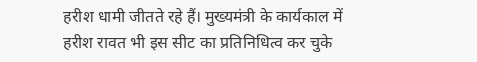हरीश धामी जीतते रहे हैं। मुख्यमंत्री के कार्यकाल में हरीश रावत भी इस सीट का प्रतिनिधित्व कर चुके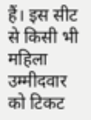हैं। इस सीट से किसी भी महिला उम्मीदवार को टिकट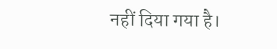नहीं दिया गया है।